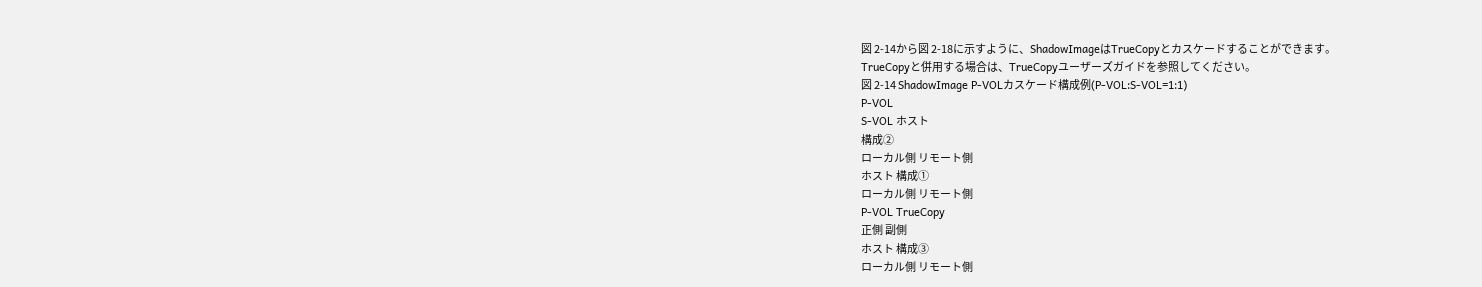図 2-14から図 2-18に示すように、ShadowImageはTrueCopyとカスケードすることができます。
TrueCopyと併用する場合は、TrueCopyユーザーズガイドを参照してください。
図 2-14 ShadowImage P-VOLカスケード構成例(P-VOL:S-VOL=1:1)
P-VOL
S-VOL ホスト
構成②
ローカル側 リモート側
ホスト 構成①
ローカル側 リモート側
P-VOL TrueCopy
正側 副側
ホスト 構成③
ローカル側 リモート側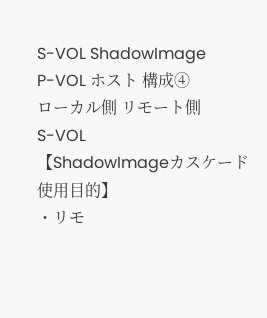S-VOL ShadowImage
P-VOL ホスト 構成④
ローカル側 リモート側
S-VOL
【ShadowImageカスケード使用目的】
・リモ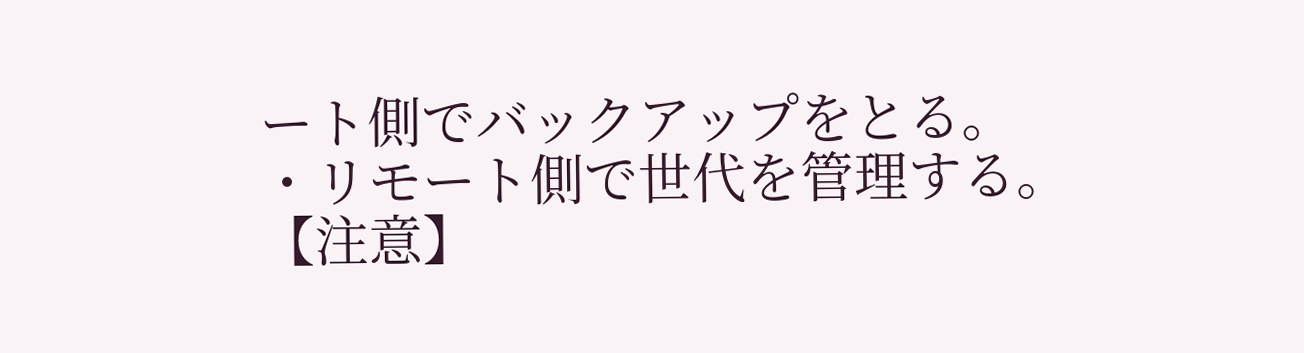ート側でバックアップをとる。
・リモート側で世代を管理する。
【注意】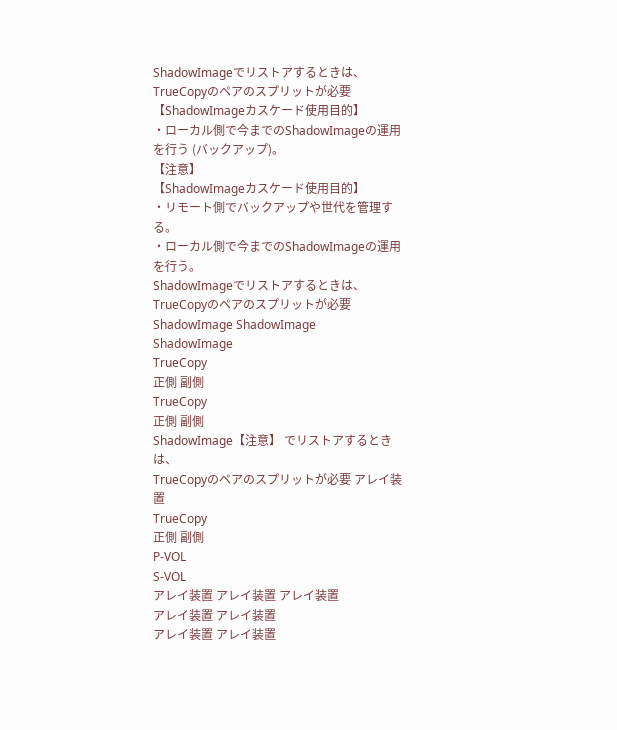ShadowImageでリストアするときは、
TrueCopyのペアのスプリットが必要 【ShadowImageカスケード使用目的】
・ローカル側で今までのShadowImageの運用を行う (バックアップ)。
【注意】
【ShadowImageカスケード使用目的】
・リモート側でバックアップや世代を管理する。
・ローカル側で今までのShadowImageの運用を行う。
ShadowImageでリストアするときは、
TrueCopyのペアのスプリットが必要
ShadowImage ShadowImage
ShadowImage
TrueCopy
正側 副側
TrueCopy
正側 副側
ShadowImage【注意】 でリストアするときは、
TrueCopyのペアのスプリットが必要 アレイ装置
TrueCopy
正側 副側
P-VOL
S-VOL
アレイ装置 アレイ装置 アレイ装置
アレイ装置 アレイ装置
アレイ装置 アレイ装置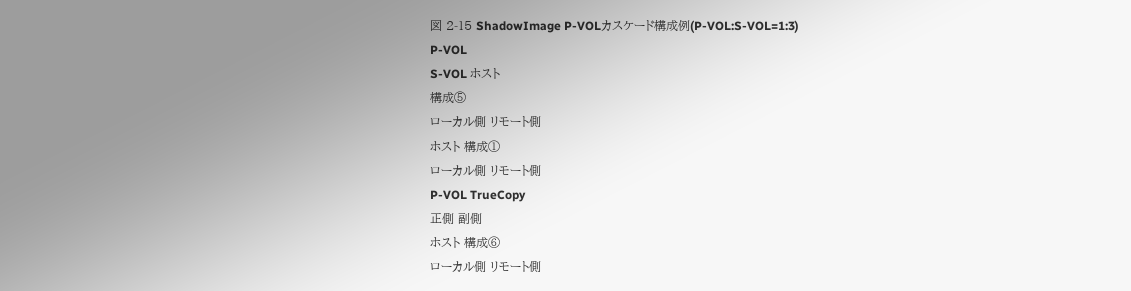図 2-15 ShadowImage P-VOLカスケード構成例(P-VOL:S-VOL=1:3)
P-VOL
S-VOL ホスト
構成⑤
ローカル側 リモート側
ホスト 構成①
ローカル側 リモート側
P-VOL TrueCopy
正側 副側
ホスト 構成⑥
ローカル側 リモート側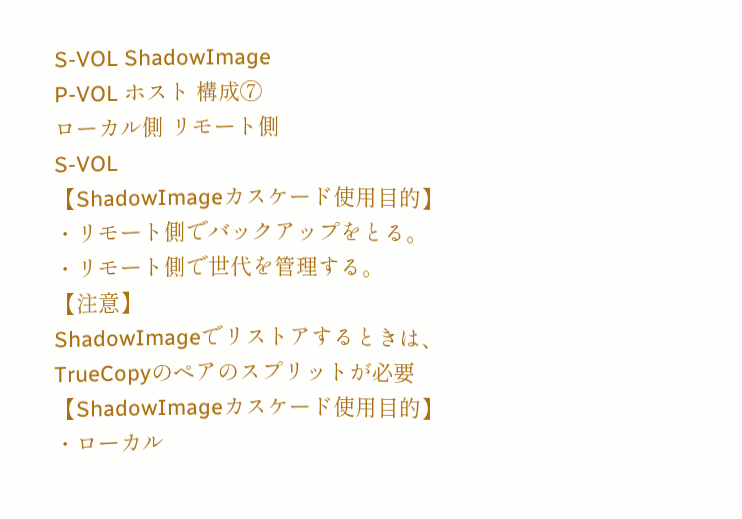S-VOL ShadowImage
P-VOL ホスト 構成⑦
ローカル側 リモート側
S-VOL
【ShadowImageカスケード使用目的】
・リモート側でバックアップをとる。
・リモート側で世代を管理する。
【注意】
ShadowImageでリストアするときは、
TrueCopyのペアのスプリットが必要 【ShadowImageカスケード使用目的】
・ローカル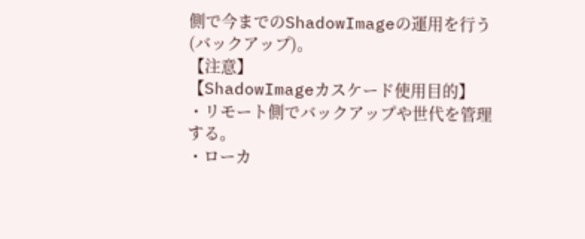側で今までのShadowImageの運用を行う (バックアップ)。
【注意】
【ShadowImageカスケード使用目的】
・リモート側でバックアップや世代を管理する。
・ローカ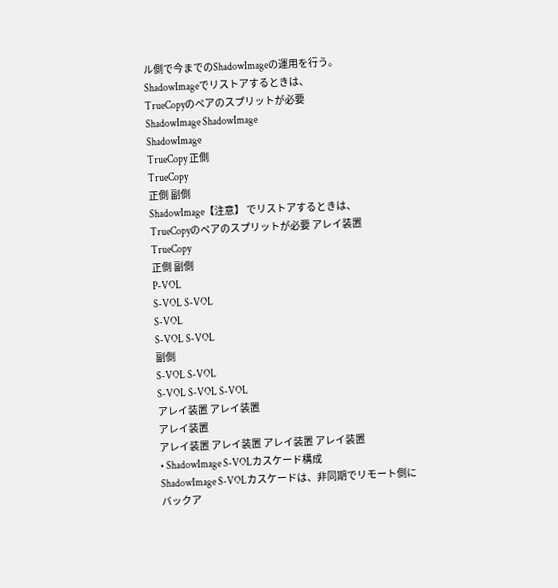ル側で今までのShadowImageの運用を行う。
ShadowImageでリストアするときは、
TrueCopyのペアのスプリットが必要
ShadowImage ShadowImage
ShadowImage
TrueCopy 正側
TrueCopy
正側 副側
ShadowImage【注意】 でリストアするときは、
TrueCopyのペアのスプリットが必要 アレイ装置
TrueCopy
正側 副側
P-VOL
S-VOL S-VOL
S-VOL
S-VOL S-VOL
副側
S-VOL S-VOL
S-VOL S-VOL S-VOL
アレイ装置 アレイ装置
アレイ装置
アレイ装置 アレイ装置 アレイ装置 アレイ装置
• ShadowImage S-VOLカスケード構成
ShadowImage S-VOLカスケードは、非同期でリモート側にバックア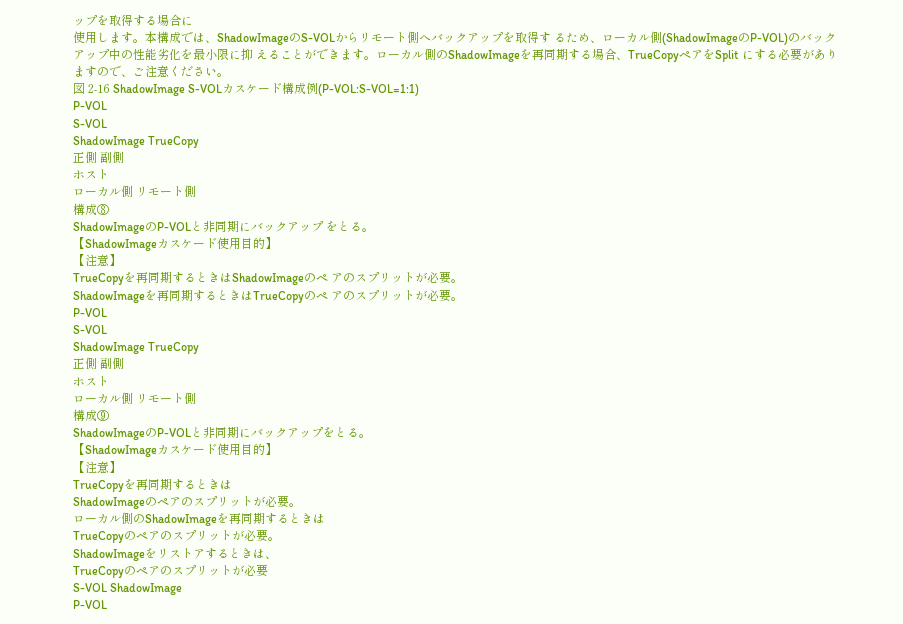ップを取得する場合に
使用します。本構成では、ShadowImageのS-VOLからリモート側へバックアップを取得す るため、ローカル側(ShadowImageのP-VOL)のバックアップ中の性能劣化を最小限に抑 えることができます。ローカル側のShadowImageを再同期する場合、TrueCopyペアをSplit にする必要がありますので、ご注意ください。
図 2-16 ShadowImage S-VOLカスケード構成例(P-VOL:S-VOL=1:1)
P-VOL
S-VOL
ShadowImage TrueCopy
正側 副側
ホスト
ローカル側 リモート側
構成⑧
ShadowImageのP-VOLと非同期にバックアップ をとる。
【ShadowImageカスケード使用目的】
【注意】
TrueCopyを再同期するときはShadowImageのペ アのスプリットが必要。
ShadowImageを再同期するときはTrueCopyのペ アのスプリットが必要。
P-VOL
S-VOL
ShadowImage TrueCopy
正側 副側
ホスト
ローカル側 リモート側
構成⑨
ShadowImageのP-VOLと非同期にバックアップをとる。
【ShadowImageカスケード使用目的】
【注意】
TrueCopyを再同期するときは
ShadowImageのペアのスプリットが必要。
ローカル側のShadowImageを再同期するときは
TrueCopyのペアのスプリットが必要。
ShadowImageをリストアするときは、
TrueCopyのペアのスプリットが必要
S-VOL ShadowImage
P-VOL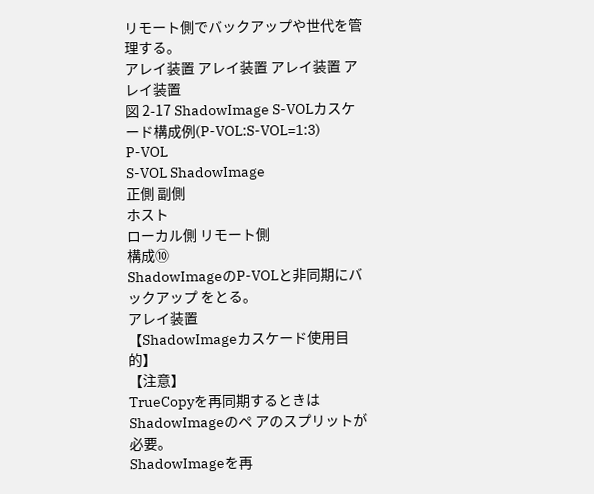リモート側でバックアップや世代を管理する。
アレイ装置 アレイ装置 アレイ装置 アレイ装置
図 2-17 ShadowImage S-VOLカスケード構成例(P-VOL:S-VOL=1:3)
P-VOL
S-VOL ShadowImage
正側 副側
ホスト
ローカル側 リモート側
構成⑩
ShadowImageのP-VOLと非同期にバックアップ をとる。
アレイ装置
【ShadowImageカスケード使用目的】
【注意】
TrueCopyを再同期するときはShadowImageのペ アのスプリットが必要。
ShadowImageを再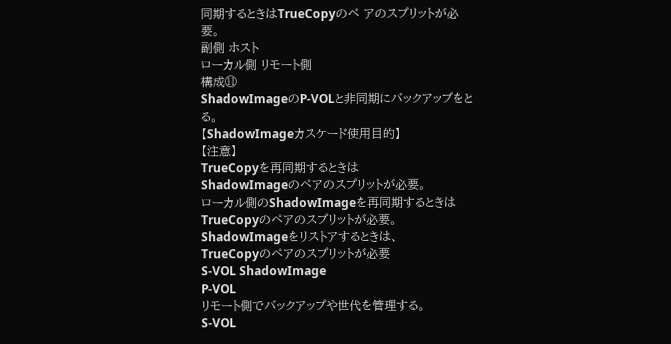同期するときはTrueCopyのペ アのスプリットが必要。
副側 ホスト
ローカル側 リモート側
構成⑪
ShadowImageのP-VOLと非同期にバックアップをとる。
【ShadowImageカスケード使用目的】
【注意】
TrueCopyを再同期するときは
ShadowImageのペアのスプリットが必要。
ローカル側のShadowImageを再同期するときは TrueCopyのペアのスプリットが必要。
ShadowImageをリストアするときは、
TrueCopyのペアのスプリットが必要
S-VOL ShadowImage
P-VOL
リモート側でバックアップや世代を管理する。
S-VOL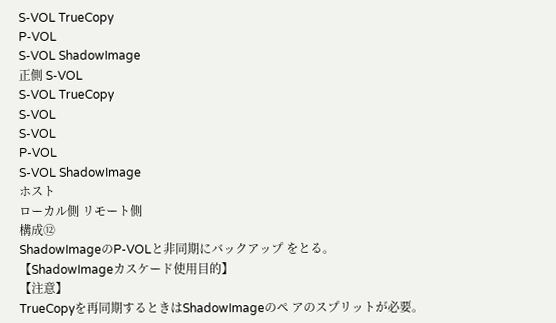S-VOL TrueCopy
P-VOL
S-VOL ShadowImage
正側 S-VOL
S-VOL TrueCopy
S-VOL
S-VOL
P-VOL
S-VOL ShadowImage
ホスト
ローカル側 リモート側
構成⑫
ShadowImageのP-VOLと非同期にバックアップ をとる。
【ShadowImageカスケード使用目的】
【注意】
TrueCopyを再同期するときはShadowImageのペ アのスプリットが必要。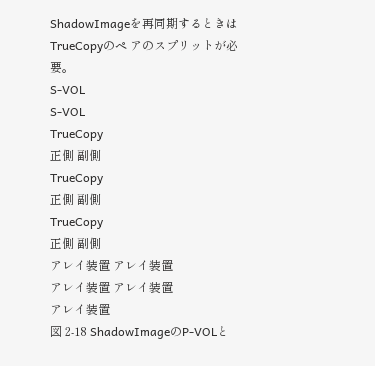ShadowImageを再同期するときはTrueCopyのペ アのスプリットが必要。
S-VOL
S-VOL
TrueCopy
正側 副側
TrueCopy
正側 副側
TrueCopy
正側 副側
アレイ装置 アレイ装置
アレイ装置 アレイ装置
アレイ装置
図 2-18 ShadowImageのP-VOLと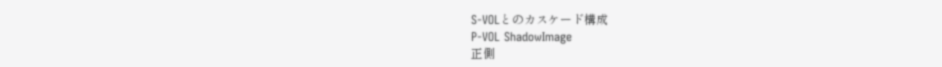S-VOLとのカスケード構成
P-VOL ShadowImage
正側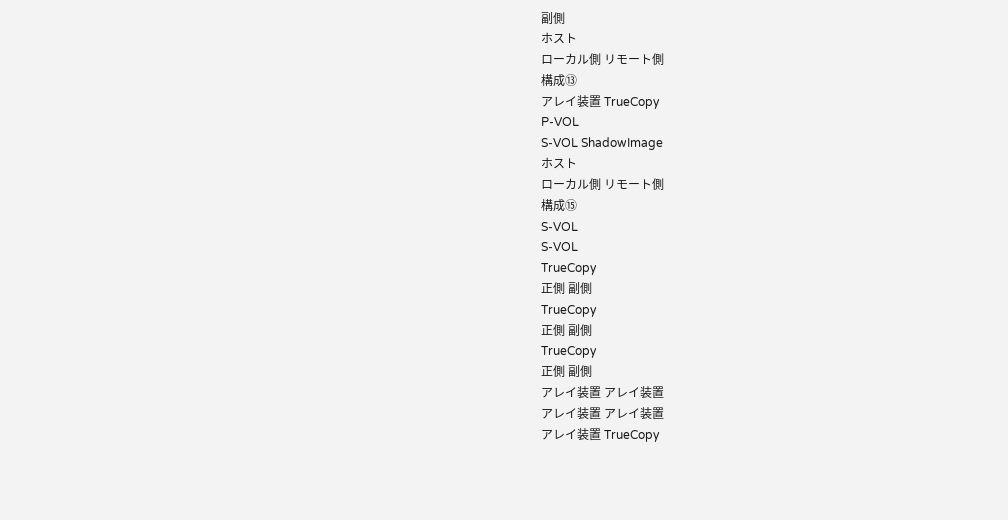副側
ホスト
ローカル側 リモート側
構成⑬
アレイ装置 TrueCopy
P-VOL
S-VOL ShadowImage
ホスト
ローカル側 リモート側
構成⑮
S-VOL
S-VOL
TrueCopy
正側 副側
TrueCopy
正側 副側
TrueCopy
正側 副側
アレイ装置 アレイ装置
アレイ装置 アレイ装置
アレイ装置 TrueCopy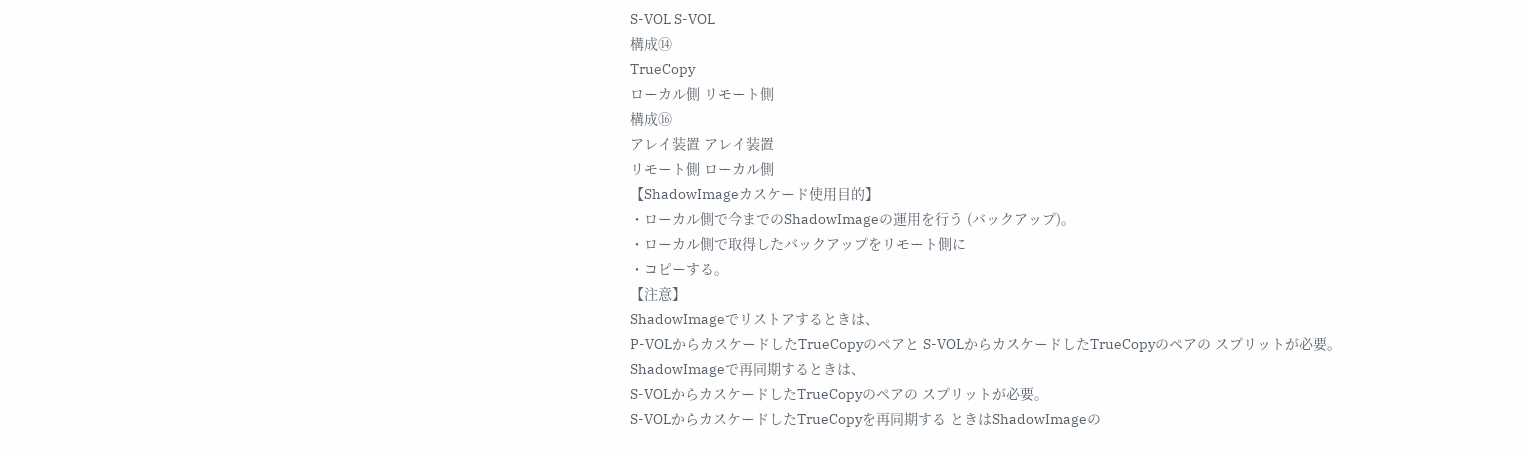S-VOL S-VOL
構成⑭
TrueCopy
ローカル側 リモート側
構成⑯
アレイ装置 アレイ装置
リモート側 ローカル側
【ShadowImageカスケード使用目的】
・ローカル側で今までのShadowImageの運用を行う (バックアップ)。
・ローカル側で取得したバックアップをリモート側に
・コピーする。
【注意】
ShadowImageでリストアするときは、
P-VOLからカスケードしたTrueCopyのペアと S-VOLからカスケードしたTrueCopyのペアの スプリットが必要。
ShadowImageで再同期するときは、
S-VOLからカスケードしたTrueCopyのペアの スプリットが必要。
S-VOLからカスケードしたTrueCopyを再同期する ときはShadowImageの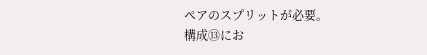ペアのスプリットが必要。
構成⑬にお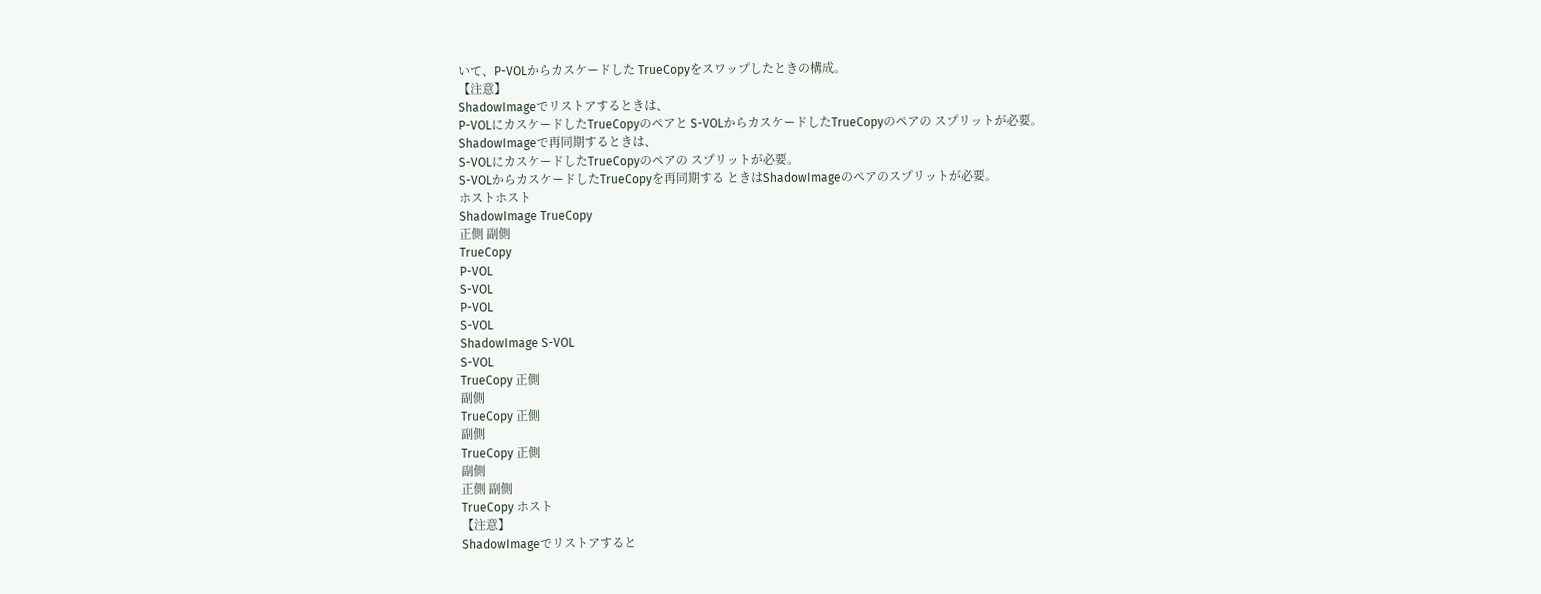いて、P-VOLからカスケードした TrueCopyをスワップしたときの構成。
【注意】
ShadowImageでリストアするときは、
P-VOLにカスケードしたTrueCopyのペアと S-VOLからカスケードしたTrueCopyのペアの スプリットが必要。
ShadowImageで再同期するときは、
S-VOLにカスケードしたTrueCopyのペアの スプリットが必要。
S-VOLからカスケードしたTrueCopyを再同期する ときはShadowImageのペアのスプリットが必要。
ホストホスト
ShadowImage TrueCopy
正側 副側
TrueCopy
P-VOL
S-VOL
P-VOL
S-VOL
ShadowImage S-VOL
S-VOL
TrueCopy 正側
副側
TrueCopy 正側
副側
TrueCopy 正側
副側
正側 副側
TrueCopy ホスト
【注意】
ShadowImageでリストアすると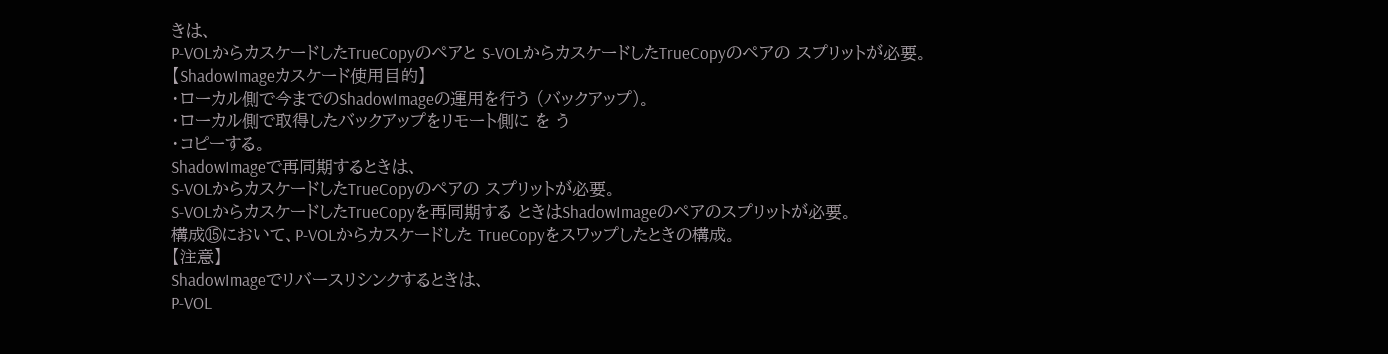きは、
P-VOLからカスケードしたTrueCopyのペアと S-VOLからカスケードしたTrueCopyのペアの スプリットが必要。
【ShadowImageカスケード使用目的】
・ローカル側で今までのShadowImageの運用を行う (バックアップ)。
・ローカル側で取得したバックアップをリモート側に を う
・コピーする。
ShadowImageで再同期するときは、
S-VOLからカスケードしたTrueCopyのペアの スプリットが必要。
S-VOLからカスケードしたTrueCopyを再同期する ときはShadowImageのペアのスプリットが必要。
構成⑮において、P-VOLからカスケードした TrueCopyをスワップしたときの構成。
【注意】
ShadowImageでリバースリシンクするときは、
P-VOL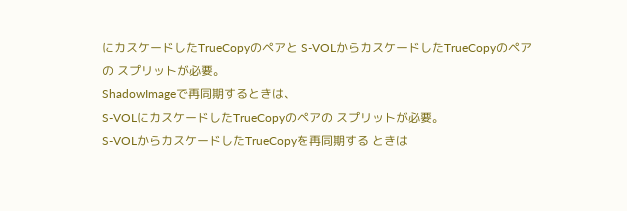にカスケードしたTrueCopyのペアと S-VOLからカスケードしたTrueCopyのペアの スプリットが必要。
ShadowImageで再同期するときは、
S-VOLにカスケードしたTrueCopyのペアの スプリットが必要。
S-VOLからカスケードしたTrueCopyを再同期する ときは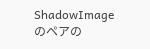ShadowImageのペアの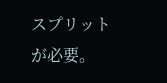スプリットが必要。